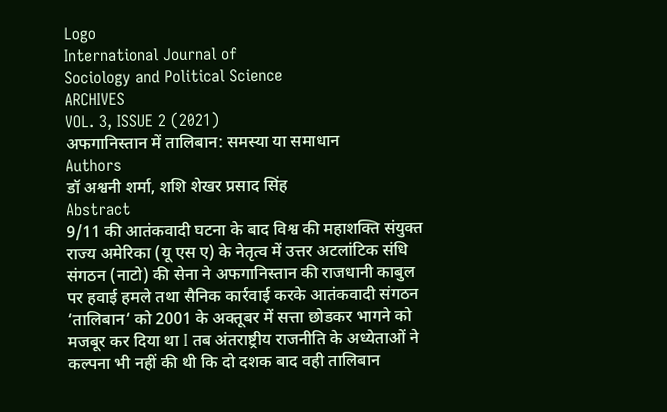Logo
International Journal of
Sociology and Political Science
ARCHIVES
VOL. 3, ISSUE 2 (2021)
अफगानिस्तान में तालिबान: समस्या या समाधान
Authors
डॉ अश्वनी शर्मा, शशि शेखर प्रसाद सिंह
Abstract
9/11 की आतंकवादी घटना के बाद विश्व की महाशक्ति संयुक्त राज्य अमेरिका (यू एस ए) के नेतृत्व में उत्तर अटलांटिक संधि संगठन (नाटो) की सेना ने अफगानिस्तान की राजधानी काबुल पर हवाई हमले तथा सैनिक कार्रवाई करके आतंकवादी संगठन ‘तालिबान‘ को 2001 के अक्तूबर में सत्ता छोडकर भागने को मजबूर कर दिया था I तब अंतराष्ट्रीय राजनीति के अध्येताओं ने कल्पना भी नहीं की थी कि दो दशक बाद वही तालिबान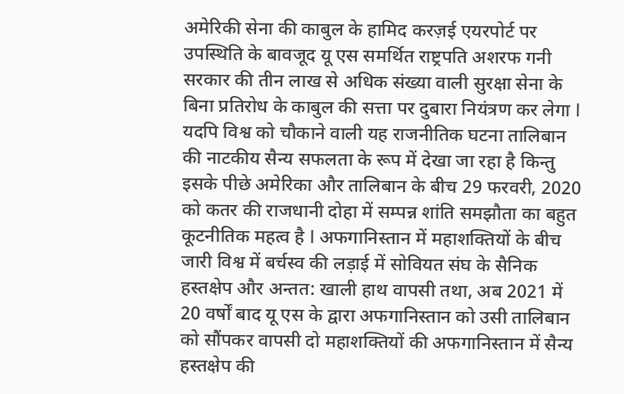अमेरिकी सेना की काबुल के हामिद करज़ई एयरपोर्ट पर उपस्थिति के बावजूद यू एस समर्थित राष्ट्रपति अशरफ गनी सरकार की तीन लाख से अधिक संख्या वाली सुरक्षा सेना के बिना प्रतिरोध के काबुल की सत्ता पर दुबारा नियंत्रण कर लेगा I यदपि विश्व को चौकाने वाली यह राजनीतिक घटना तालिबान की नाटकीय सैन्य सफलता के रूप में देखा जा रहा है किन्तु इसके पीछे अमेरिका और तालिबान के बीच 29 फरवरी, 2020 को कतर की राजधानी दोहा में सम्पन्न शांति समझौता का बहुत कूटनीतिक महत्व है I अफगानिस्तान में महाशक्तियों के बीच जारी विश्व में बर्चस्व की लड़ाई में सोवियत संघ के सैनिक हस्तक्षेप और अन्तत: खाली हाथ वापसी तथा, अब 2021 में 20 वर्षों बाद यू एस के द्वारा अफगानिस्तान को उसी तालिबान को सौंपकर वापसी दो महाशक्तियों की अफगानिस्तान में सैन्य हस्तक्षेप की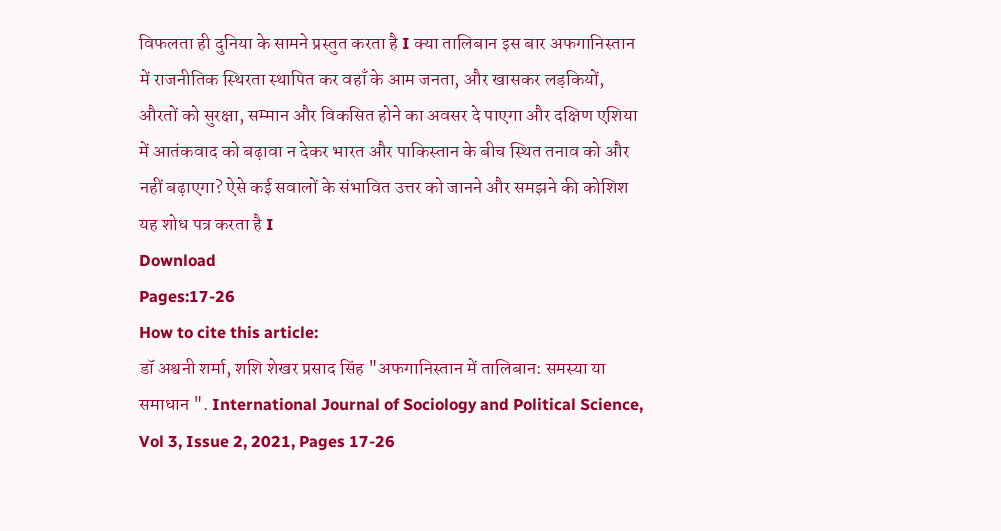विफलता ही दुनिया के सामने प्रस्तुत करता है I क्या तालिबान इस बार अफगानिस्तान में राजनीतिक स्थिरता स्थापित कर वहाँ के आम जनता, और खासकर लड़कियों, औरतों को सुरक्षा, सम्मान और विकसित होने का अवसर दे पाएगा और दक्षिण एशिया में आतंकवाद को बढ़ावा न देकर भारत और पाकिस्तान के बीच स्थित तनाव को और नहीं बढ़ाएगा? ऐसे कई सवालों के संभावित उत्तर को जानने और समझने की कोशिश यह शोध पत्र करता है I
Download
Pages:17-26
How to cite this article:
डॉ अश्वनी शर्मा, शशि शेखर प्रसाद सिंह "अफगानिस्तान में तालिबान: समस्या या समाधान ". International Journal of Sociology and Political Science, Vol 3, Issue 2, 2021, Pages 17-26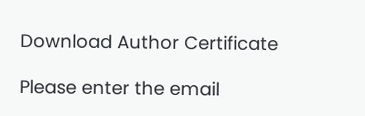Download Author Certificate

Please enter the email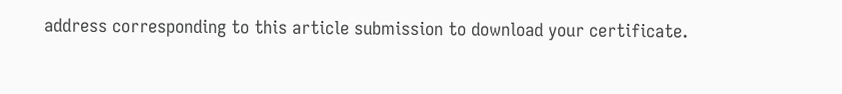address corresponding to this article submission to download your certificate.